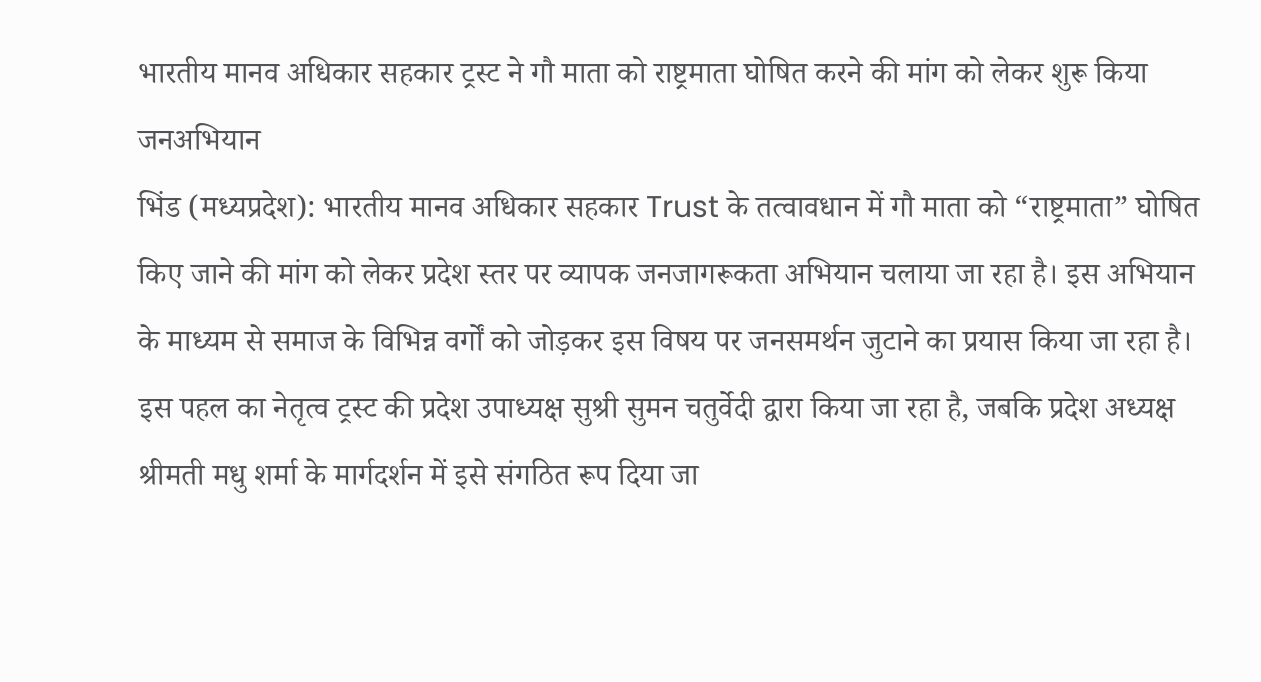भारतीय मानव अधिकार सहकार ट्रस्ट ने गौ माता को राष्ट्रमाता घोषित करने की मांग को लेकर शुरू किया जनअभियान
भिंड (मध्यप्रदेश): भारतीय मानव अधिकार सहकार Trust के तत्वावधान में गौ माता को “राष्ट्रमाता” घोषित किए जाने की मांग को लेकर प्रदेश स्तर पर व्यापक जनजागरूकता अभियान चलाया जा रहा है। इस अभियान के माध्यम से समाज के विभिन्न वर्गों को जोड़कर इस विषय पर जनसमर्थन जुटाने का प्रयास किया जा रहा है।
इस पहल का नेतृत्व ट्रस्ट की प्रदेश उपाध्यक्ष सुश्री सुमन चतुर्वेदी द्वारा किया जा रहा है, जबकि प्रदेश अध्यक्ष श्रीमती मधु शर्मा के मार्गदर्शन में इसे संगठित रूप दिया जा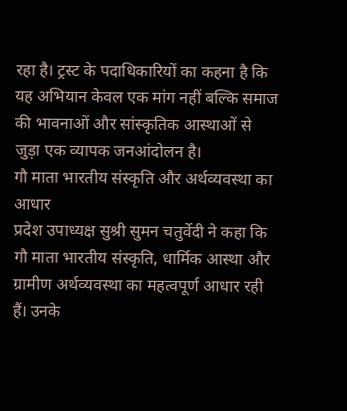रहा है। ट्रस्ट के पदाधिकारियों का कहना है कि यह अभियान केवल एक मांग नहीं बल्कि समाज की भावनाओं और सांस्कृतिक आस्थाओं से जुड़ा एक व्यापक जनआंदोलन है।
गौ माता भारतीय संस्कृति और अर्थव्यवस्था का आधार
प्रदेश उपाध्यक्ष सुश्री सुमन चतुर्वेदी ने कहा कि गौ माता भारतीय संस्कृति, धार्मिक आस्था और ग्रामीण अर्थव्यवस्था का महत्वपूर्ण आधार रही हैं। उनके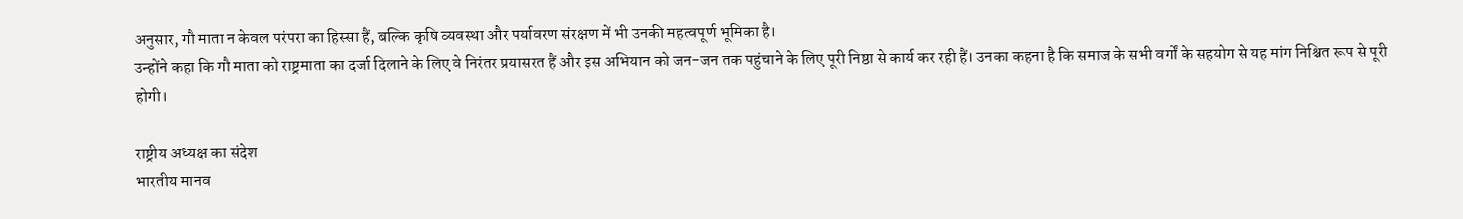अनुसार, गौ माता न केवल परंपरा का हिस्सा हैं, बल्कि कृषि व्यवस्था और पर्यावरण संरक्षण में भी उनकी महत्वपूर्ण भूमिका है।
उन्होंने कहा कि गौ माता को राष्ट्रमाता का दर्जा दिलाने के लिए वे निरंतर प्रयासरत हैं और इस अभियान को जन-जन तक पहुंचाने के लिए पूरी निष्ठा से कार्य कर रही हैं। उनका कहना है कि समाज के सभी वर्गों के सहयोग से यह मांग निश्चित रूप से पूरी होगी।

राष्ट्रीय अध्यक्ष का संदेश
भारतीय मानव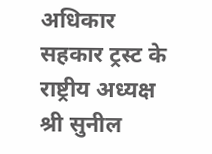अधिकार सहकार ट्रस्ट के राष्ट्रीय अध्यक्ष श्री सुनील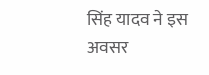सिंह यादव ने इस अवसर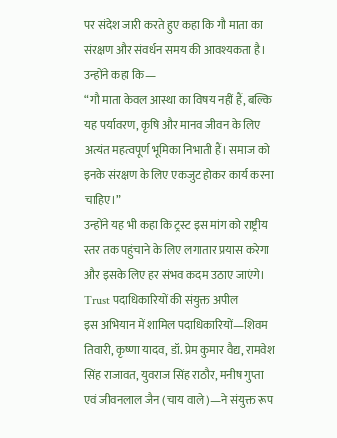पर संदेश जारी करते हुए कहा कि गौ माता का संरक्षण और संवर्धन समय की आवश्यकता है। उन्होंने कहा कि—
“गौ माता केवल आस्था का विषय नहीं हैं, बल्कि यह पर्यावरण, कृषि और मानव जीवन के लिए अत्यंत महत्वपूर्ण भूमिका निभाती हैं। समाज को इनके संरक्षण के लिए एकजुट होकर कार्य करना चाहिए।”
उन्होंने यह भी कहा कि ट्रस्ट इस मांग को राष्ट्रीय स्तर तक पहुंचाने के लिए लगातार प्रयास करेगा और इसके लिए हर संभव कदम उठाए जाएंगे।
Trust पदाधिकारियों की संयुक्त अपील
इस अभियान में शामिल पदाधिकारियों—शिवम तिवारी, कृष्णा यादव, डॉ. प्रेम कुमार वैद्य, रामवेश सिंह राजावत, युवराज सिंह राठौर, मनीष गुप्ता एवं जीवनलाल जैन (चाय वाले)—ने संयुक्त रूप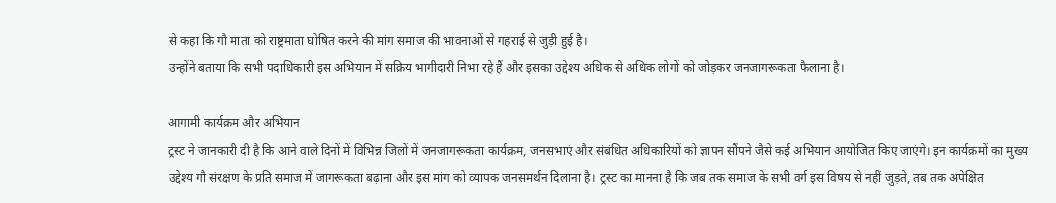से कहा कि गौ माता को राष्ट्रमाता घोषित करने की मांग समाज की भावनाओं से गहराई से जुड़ी हुई है।
उन्होंने बताया कि सभी पदाधिकारी इस अभियान में सक्रिय भागीदारी निभा रहे हैं और इसका उद्देश्य अधिक से अधिक लोगों को जोड़कर जनजागरूकता फैलाना है।

आगामी कार्यक्रम और अभियान
ट्रस्ट ने जानकारी दी है कि आने वाले दिनों में विभिन्न जिलों में जनजागरूकता कार्यक्रम, जनसभाएं और संबंधित अधिकारियों को ज्ञापन सौंपने जैसे कई अभियान आयोजित किए जाएंगे। इन कार्यक्रमों का मुख्य उद्देश्य गौ संरक्षण के प्रति समाज में जागरूकता बढ़ाना और इस मांग को व्यापक जनसमर्थन दिलाना है। ट्रस्ट का मानना है कि जब तक समाज के सभी वर्ग इस विषय से नहीं जुड़ते, तब तक अपेक्षित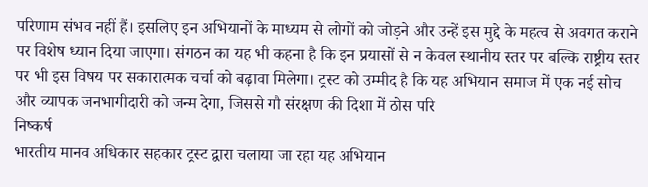परिणाम संभव नहीं हैं। इसलिए इन अभियानों के माध्यम से लोगों को जोड़ने और उन्हें इस मुद्दे के महत्व से अवगत कराने पर विशेष ध्यान दिया जाएगा। संगठन का यह भी कहना है कि इन प्रयासों से न केवल स्थानीय स्तर पर बल्कि राष्ट्रीय स्तर पर भी इस विषय पर सकारात्मक चर्चा को बढ़ावा मिलेगा। ट्रस्ट को उम्मीद है कि यह अभियान समाज में एक नई सोच और व्यापक जनभागीदारी को जन्म देगा, जिससे गौ संरक्षण की दिशा में ठोस परि
निष्कर्ष
भारतीय मानव अधिकार सहकार ट्रस्ट द्वारा चलाया जा रहा यह अभियान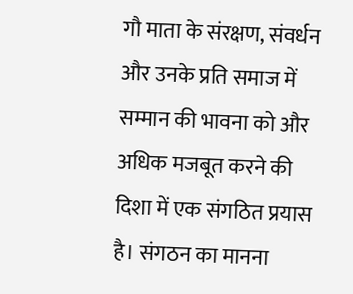गौ माता के संरक्षण, संवर्धन और उनके प्रति समाज में सम्मान की भावना को और अधिक मजबूत करने की दिशा में एक संगठित प्रयास है। संगठन का मानना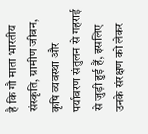है कि गौ माता भारतीय संस्कृति, ग्रामीण जीवन, कृषि व्यवस्था और पर्यावरण संतुलन से गहराई से जुड़ी हुई हैं, इसलिए उनके संरक्षण को लेकर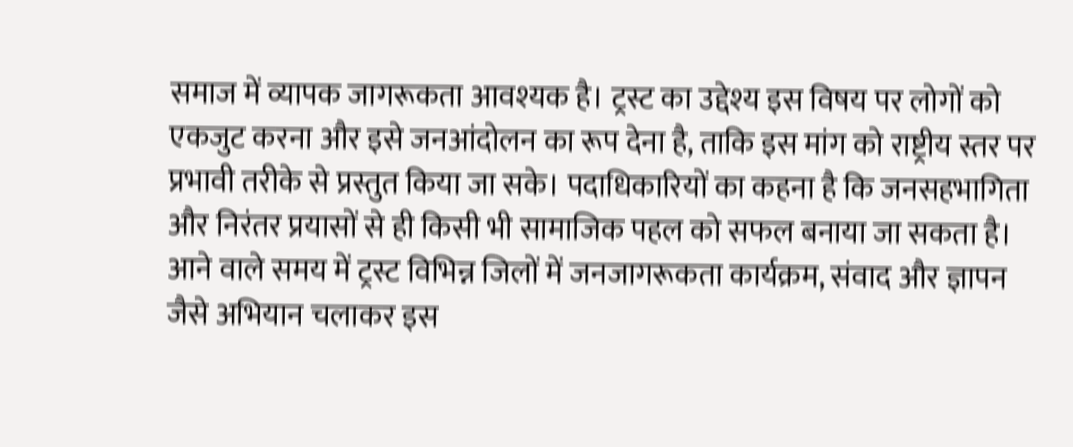समाज में व्यापक जागरूकता आवश्यक है। ट्रस्ट का उद्देश्य इस विषय पर लोगों को एकजुट करना और इसे जनआंदोलन का रूप देना है, ताकि इस मांग को राष्ट्रीय स्तर पर प्रभावी तरीके से प्रस्तुत किया जा सके। पदाधिकारियों का कहना है कि जनसहभागिता और निरंतर प्रयासों से ही किसी भी सामाजिक पहल को सफल बनाया जा सकता है। आने वाले समय में ट्रस्ट विभिन्न जिलों में जनजागरूकता कार्यक्रम, संवाद और ज्ञापन जैसे अभियान चलाकर इस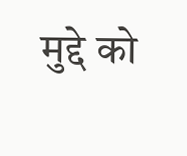मुद्दे को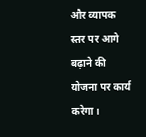और व्यापक स्तर पर आगे बढ़ाने की योजना पर कार्य करेगा।